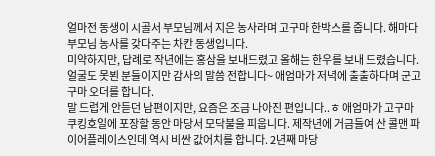얼마전 동생이 시골서 부모님께서 지은 농사라며 고구마 한박스를 줍니다. 해마다 부모님 농사를 갖다주는 차칸 동생입니다.
미약하지만, 답례로 작년에는 홍삼을 보내드렸고 올해는 한우를 보내 드렸습니다. 얼굴도 못뵌 분들이지만 감사의 말씀 전합니다~ 애엄마가 저녁에 출출하다며 군고구마 오더를 합니다.
말 드럽게 안듣던 남편이지만, 요즘은 조금 나아진 편입니다..ㅎ 애엄마가 고구마 쿠킹호일에 포장할 동안 마당서 모닥불을 피웁니다. 제작년에 거금들여 산 콜맨 파이어플레이스인데 역시 비싼 값어치를 합니다. 2년째 마당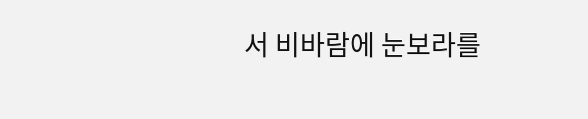서 비바람에 눈보라를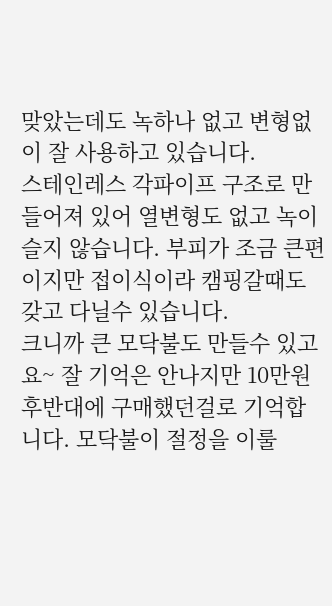맞았는데도 녹하나 없고 변형없이 잘 사용하고 있습니다.
스테인레스 각파이프 구조로 만들어져 있어 열변형도 없고 녹이 슬지 않습니다. 부피가 조금 큰편이지만 접이식이라 캠핑갈때도 갖고 다닐수 있습니다.
크니까 큰 모닥불도 만들수 있고요~ 잘 기억은 안나지만 10만원 후반대에 구매했던걸로 기억합니다. 모닥불이 절정을 이룰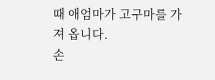때 애엄마가 고구마를 가져 옵니다.
손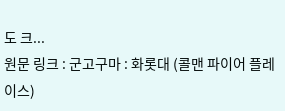도 크...
원문 링크 : 군고구마 : 화롯대 (콜맨 파이어 플레이스)